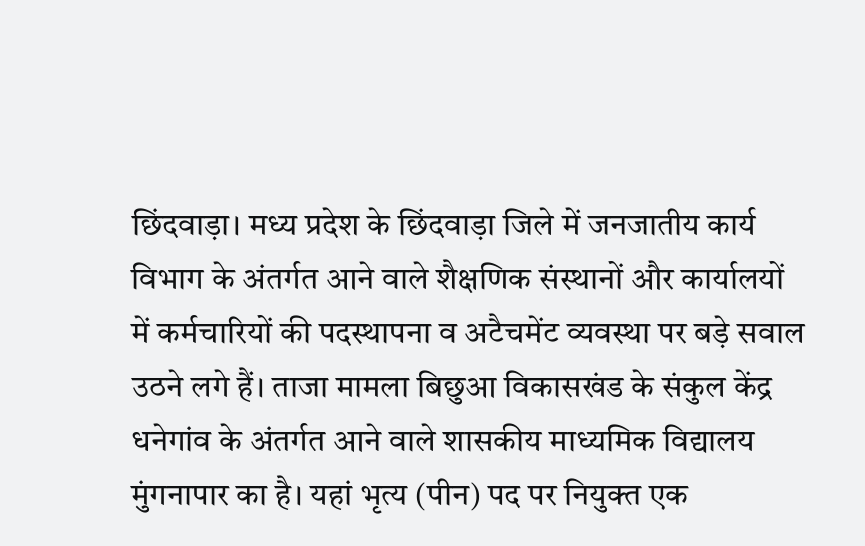छिंदवाड़ा। मध्य प्रदेश के छिंदवाड़ा जिले में जनजातीय कार्य विभाग के अंतर्गत आने वाले शैक्षणिक संस्थानों और कार्यालयों में कर्मचारियों की पदस्थापना व अटैचमेंट व्यवस्था पर बड़े सवाल उठने लगे हैं। ताजा मामला बिछुआ विकासखंड के संकुल केंद्र धनेगांव के अंतर्गत आने वाले शासकीय माध्यमिक विद्यालय मुंगनापार का है। यहां भृत्य (पीन) पद पर नियुक्त एक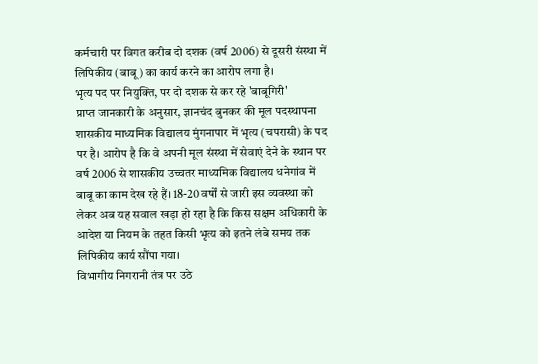कर्मचारी पर विगत करीब दो दशक (वर्ष 2006) से दूसरी संस्था में लिपिकीय (बाबू) का कार्य करने का आरोप लगा है।
भृत्य पद पर नियुक्ति, पर दो दशक से कर रहे 'बाबूगिरी'
प्राप्त जानकारी के अनुसार, ज्ञानचंद बुनकर की मूल पदस्थापना शासकीय माध्यमिक विद्यालय मुंगनापार में भृत्य (चपरासी) के पद पर है। आरोप है कि वे अपनी मूल संस्था में सेवाएं देने के स्थान पर वर्ष 2006 से शासकीय उच्चतर माध्यमिक विद्यालय धनेगांव में बाबू का काम देख रहे हैं। 18-20 वर्षों से जारी इस व्यवस्था को लेकर अब यह सवाल खड़ा हो रहा है कि किस सक्षम अधिकारी के आदेश या नियम के तहत किसी भृत्य को इतने लंबे समय तक लिपिकीय कार्य सौंपा गया।
विभागीय निगरानी तंत्र पर उठे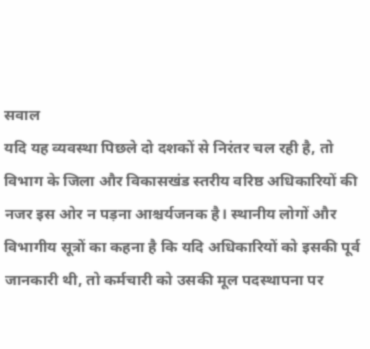सवाल
यदि यह व्यवस्था पिछले दो दशकों से निरंतर चल रही है, तो विभाग के जिला और विकासखंड स्तरीय वरिष्ठ अधिकारियों की नजर इस ओर न पड़ना आश्चर्यजनक है। स्थानीय लोगों और विभागीय सूत्रों का कहना है कि यदि अधिकारियों को इसकी पूर्व जानकारी थी, तो कर्मचारी को उसकी मूल पदस्थापना पर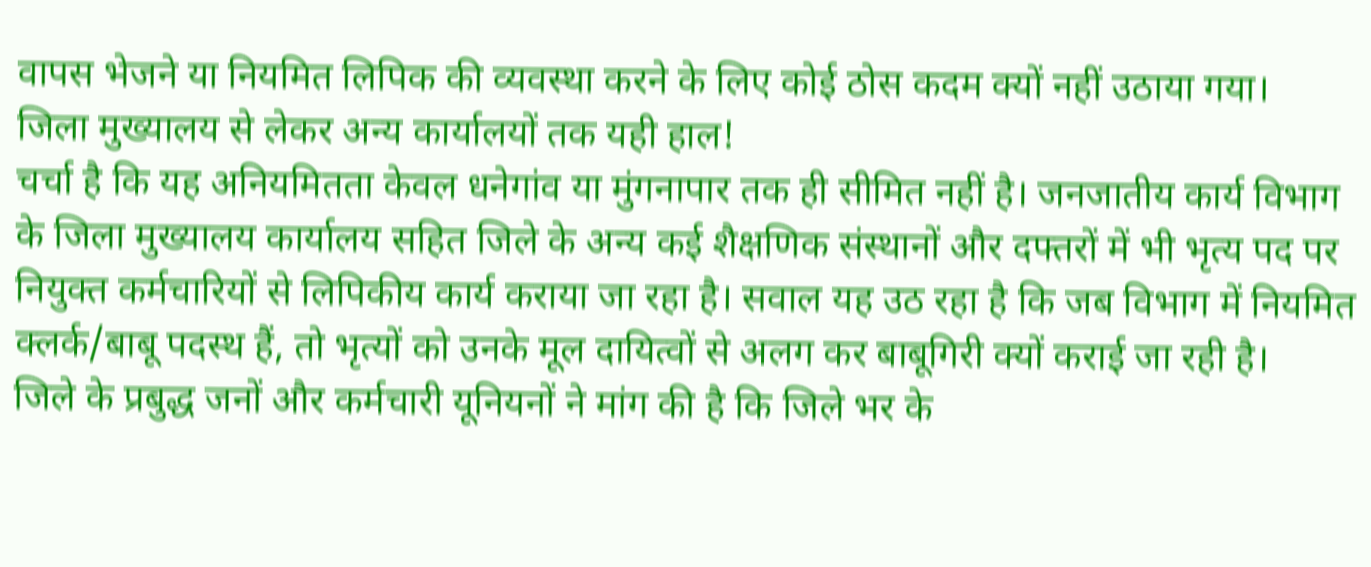वापस भेजने या नियमित लिपिक की व्यवस्था करने के लिए कोई ठोस कदम क्यों नहीं उठाया गया।
जिला मुख्यालय से लेकर अन्य कार्यालयों तक यही हाल!
चर्चा है कि यह अनियमितता केवल धनेगांव या मुंगनापार तक ही सीमित नहीं है। जनजातीय कार्य विभाग के जिला मुख्यालय कार्यालय सहित जिले के अन्य कई शैक्षणिक संस्थानों और दफ्तरों में भी भृत्य पद पर नियुक्त कर्मचारियों से लिपिकीय कार्य कराया जा रहा है। सवाल यह उठ रहा है कि जब विभाग में नियमित क्लर्क/बाबू पदस्थ हैं, तो भृत्यों को उनके मूल दायित्वों से अलग कर बाबूगिरी क्यों कराई जा रही है।
जिले के प्रबुद्ध जनों और कर्मचारी यूनियनों ने मांग की है कि जिले भर के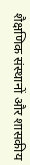शैक्षणिक संस्थानों और शासकीय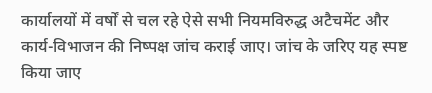कार्यालयों में वर्षों से चल रहे ऐसे सभी नियमविरुद्ध अटैचमेंट और कार्य-विभाजन की निष्पक्ष जांच कराई जाए। जांच के जरिए यह स्पष्ट किया जाए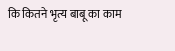कि कितने भृत्य बाबू का काम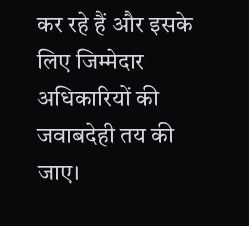कर रहे हैं और इसके लिए जिम्मेदार अधिकारियों की जवाबदेही तय की जाए।